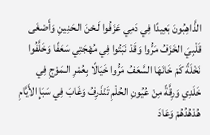الذَّاهِبُونَ بَعِيدًا فِي دَمِي عَزَفُوا لَـحْنَ الـحَنِينِ وَأَصْغَى قَلْبِيَ الخَزَفُ مَرُّوا وَقَدْ نَبَتُوا فِي مُهْجَتِي سَعَفًا وَخَلَّفُوا نَخْلَةً كَمْ خَانَهَا السَّعَفُ مَرُّوا خَيَالًا بِعُمْرِ الـمَوْجِ فِي خَلَدِي وَرِقَّةً مِنْ عُيُونِ الحُلْمِ تَنْذَرِفُ وَغَابَ فِي سَبَإِ الأَيَّامِ هُدْهُدُهُمْ وَعَادَ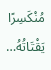مُنْكَسِرًا يَقْتَاتُهُ…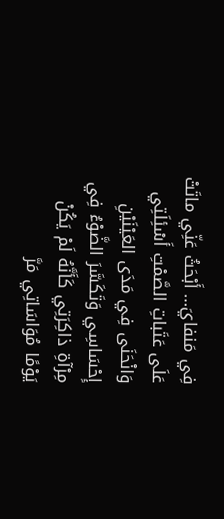فِي مَنفايَ… أَبْحَثُ عَنِّي ماتَتْ عَلَى عَتَباتِ الصَّمْتِ أَسْئِلَتِي وَانْحَنَى فِي مَدَى العَيْنَيْنِ إِحْسَاسِي وَتَكَسَّرَ الضَّوْءُ فِي مِرْآةِ ذاكِرَتِي كَأَنَّهُ لَمْ يَكُنْ يَوْمًا مُوَاسَاتِي مَرَّ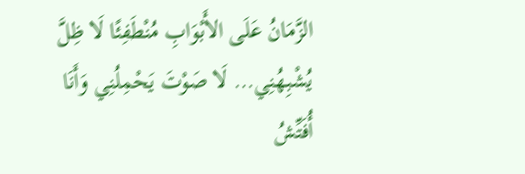الزَّمَانُ عَلَى الأَبْوَابِ مُنْطَفِئًا لَا ظِلَّ يُشْبِهُنِي… لَا صَوْتَ يَحْمِلُنِي وَأَنَا أُفَتِّشُ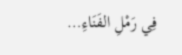فِي رَمْلِ الفَنَاءِ…